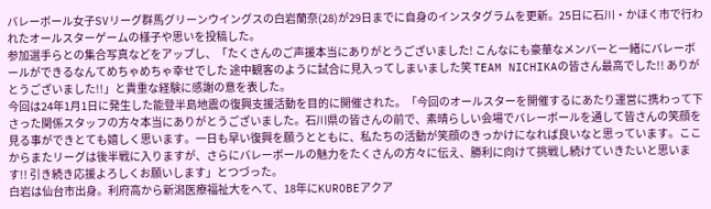バレーボール女子SVリーグ群馬グリーンウイングスの白岩蘭奈(28)が29日までに自身のインスタグラムを更新。25日に石川・かほく市で行われたオールスターゲームの様子や思いを投稿した。
参加選手らとの集合写真などをアップし、「たくさんのご声援本当にありがとうございました! こんなにも豪華なメンバーと一緒にバレーボールができるなんてめちゃめちゃ幸せでした 途中観客のように試合に見入ってしまいました笑 TEAM NICHIKAの皆さん最高でした!! ありがとうございました!!」と貴重な経験に感謝の意を表した。
今回は24年1月1日に発生した能登半島地震の復興支援活動を目的に開催された。「今回のオールスターを開催するにあたり運営に携わって下さった関係スタッフの方々本当にありがとうございました。石川県の皆さんの前で、素晴らしい会場でバレーボールを通して皆さんの笑顔を見る事ができとても嬉しく思います。一日も早い復興を願うとともに、私たちの活動が笑顔のきっかけになれば良いなと思っています。ここからまたリーグは後半戦に入りますが、さらにバレーボールの魅力をたくさんの方々に伝え、勝利に向けて挑戦し続けていきたいと思います!! 引き続き応援よろしくお願いします」とつづった。
白岩は仙台市出身。利府高から新潟医療福祉大をへて、18年にKUROBEアクア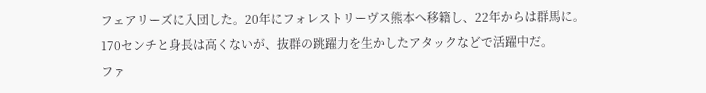フェアリーズに入団した。20年にフォレストリーヴス熊本へ移籍し、22年からは群馬に。170センチと身長は高くないが、抜群の跳躍力を生かしたアタックなどで活躍中だ。
ファ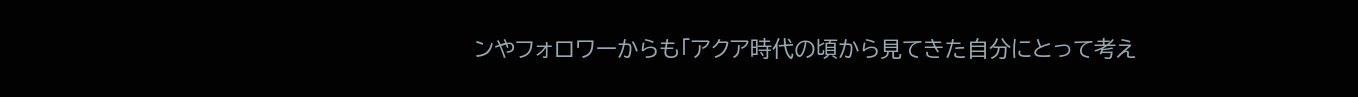ンやフォロワーからも「アクア時代の頃から見てきた自分にとって考え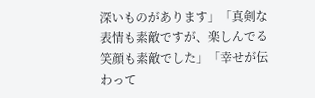深いものがあります」「真剣な表情も素敵ですが、楽しんでる笑顔も素敵でした」「幸せが伝わって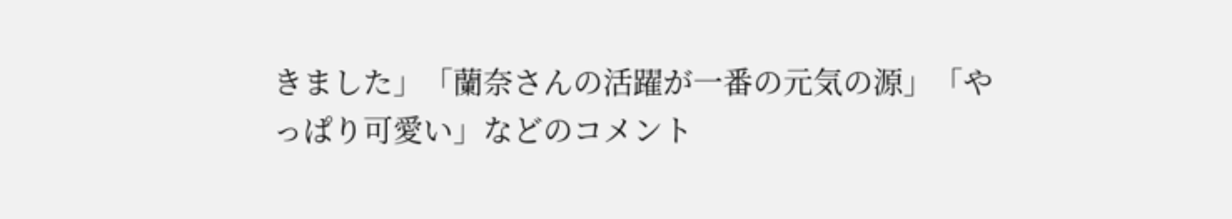きました」「蘭奈さんの活躍が一番の元気の源」「やっぱり可愛い」などのコメント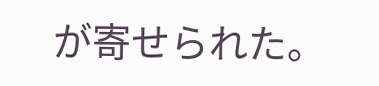が寄せられた。